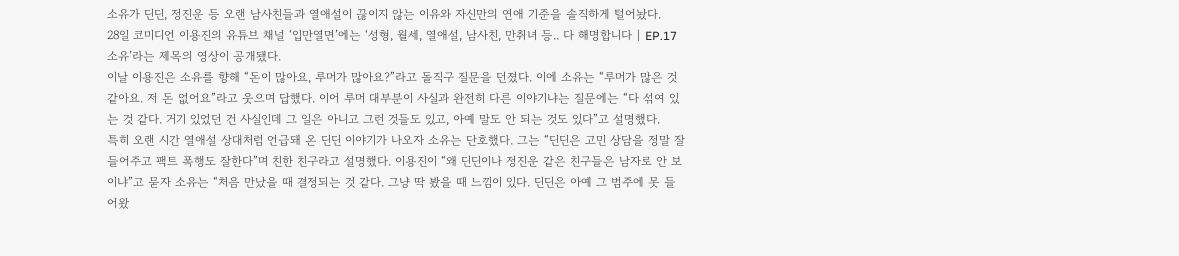소유가 딘딘, 정진운 등 오랜 남사친들과 열애설이 끊이지 않는 이유와 자신만의 연애 기준을 솔직하게 털어놨다.
28일 코미디언 이용진의 유튜브 채널 ‘입만열면’에는 ‘성형, 월세, 열애설, 남사친, 만취녀 등.. 다 해명합니다 | EP.17 소유’라는 제목의 영상이 공개됐다.
이날 이용진은 소유를 향해 “돈이 많아요, 루머가 많아요?”라고 돌직구 질문을 던졌다. 이에 소유는 “루머가 많은 것 같아요. 저 돈 없어요”라고 웃으며 답했다. 이어 루머 대부분이 사실과 완전히 다른 이야기냐는 질문에는 “다 섞여 있는 것 같다. 거기 있었던 건 사실인데 그 일은 아니고 그런 것들도 있고, 아예 말도 안 되는 것도 있다”고 설명했다.
특히 오랜 시간 열애설 상대처럼 언급돼 온 딘딘 이야기가 나오자 소유는 단호했다. 그는 “딘딘은 고민 상담을 정말 잘 들어주고 팩트 폭행도 잘한다”며 친한 친구라고 설명했다. 이용진이 “왜 딘딘이나 정진운 같은 친구들은 남자로 안 보이냐”고 묻자 소유는 “처음 만났을 때 결정되는 것 같다. 그냥 딱 봤을 때 느낌이 있다. 딘딘은 아예 그 범주에 못 들어왔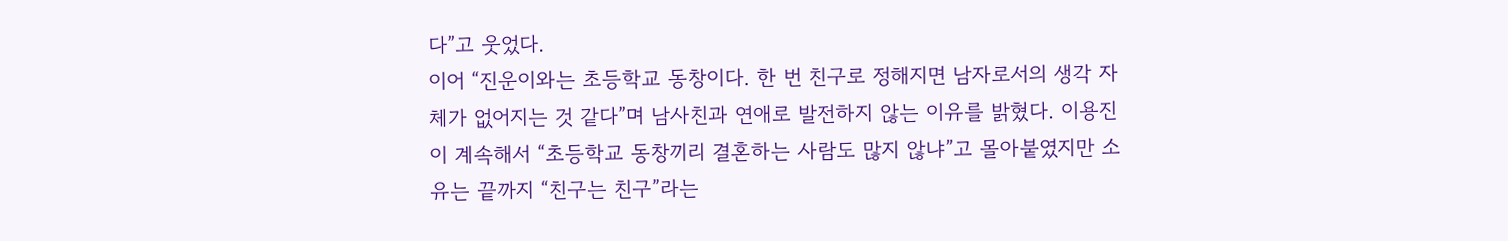다”고 웃었다.
이어 “진운이와는 초등학교 동창이다. 한 번 친구로 정해지면 남자로서의 생각 자체가 없어지는 것 같다”며 남사친과 연애로 발전하지 않는 이유를 밝혔다. 이용진이 계속해서 “초등학교 동창끼리 결혼하는 사람도 많지 않냐”고 몰아붙였지만 소유는 끝까지 “친구는 친구”라는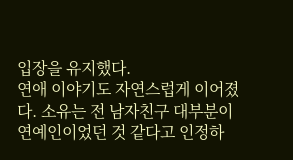입장을 유지했다.
연애 이야기도 자연스럽게 이어졌다. 소유는 전 남자친구 대부분이 연예인이었던 것 같다고 인정하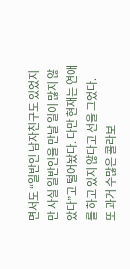면서도 “일반인 남자친구도 있었지만 사실 일반인을 만날 일이 많지 않았다”고 털어놨다. 다만 현재는 연애를 하고 있지 않다고 선을 그었다.
또 과거 수많은 콜라보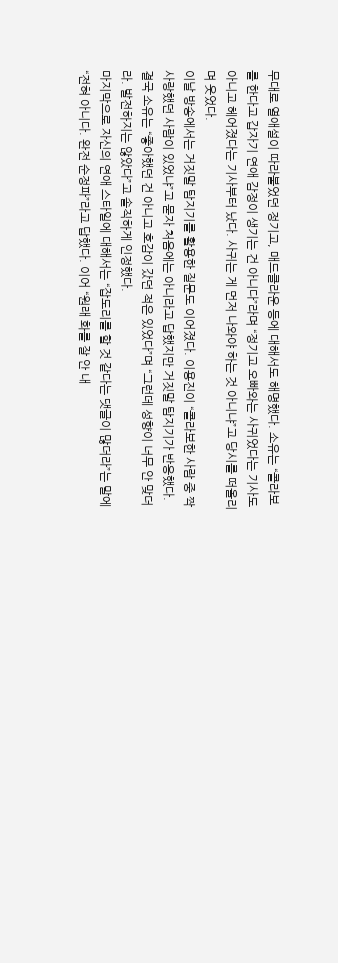무대로 열애설이 따라붙었던 정기고, 매드클라운 등에 대해서도 해명했다. 소유는 “콜라보를 한다고 갑자기 연애 감정이 생기는 건 아니다”라며 “정기고 오빠와는 사귀었다는 기사도 아니고 헤어졌다는 기사부터 났다. 사귀는 게 먼저 나와야 하는 것 아니냐”고 당시를 떠올리며 웃었다.
이날 방송에서는 거짓말 탐지기를 활용한 질문도 이어졌다. 이용진이 “콜라보한 사람 중 짝사랑했던 사람이 있었냐”고 묻자 처음에는 아니라고 답했지만 거짓말 탐지기가 반응했다. 결국 소유는 “좋아했던 건 아니고 호감이 갔던 적은 있었다”며 “그런데 성향이 너무 안 맞더라. 발전하지는 않았다”고 솔직하게 인정했다.
마지막으로 자신의 연애 스타일에 대해서는 “잡도리를 할 것 같다는 댓글이 많더라”는 말에 “전혀 아니다. 완전 순정파”라고 답했다. 이어 “원래 화를 잘 안 내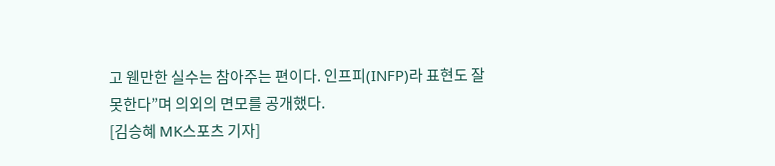고 웬만한 실수는 참아주는 편이다. 인프피(INFP)라 표현도 잘 못한다”며 의외의 면모를 공개했다.
[김승혜 MK스포츠 기자]